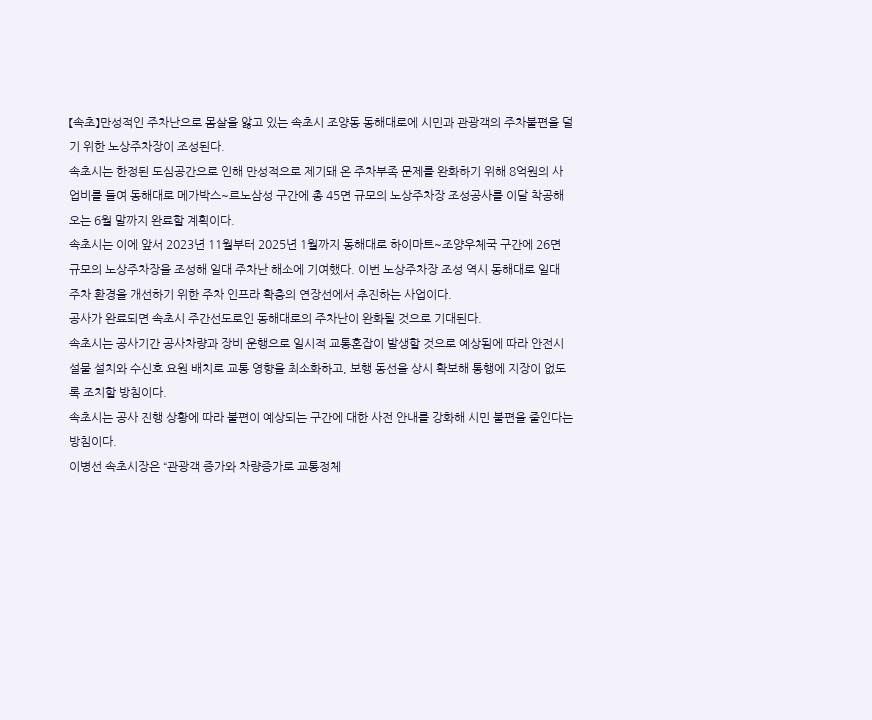【속초】만성적인 주차난으로 몸살을 앓고 있는 속초시 조양동 동해대로에 시민과 관광객의 주차불편을 덜기 위한 노상주차장이 조성된다.
속초시는 한정된 도심공간으로 인해 만성적으로 제기돼 온 주차부족 문제를 완화하기 위해 8억원의 사업비를 들여 동해대로 메가박스~르노삼성 구간에 총 45면 규모의 노상주차장 조성공사를 이달 착공해 오는 6월 말까지 완료할 계획이다.
속초시는 이에 앞서 2023년 11월부터 2025년 1월까지 동해대로 하이마트~조양우체국 구간에 26면 규모의 노상주차장을 조성해 일대 주차난 해소에 기여했다. 이번 노상주차장 조성 역시 동해대로 일대 주차 환경을 개선하기 위한 주차 인프라 확충의 연장선에서 추진하는 사업이다.
공사가 완료되면 속초시 주간선도로인 동해대로의 주차난이 완화될 것으로 기대된다.
속초시는 공사기간 공사차량과 장비 운행으로 일시적 교통혼잡이 발생할 것으로 예상됨에 따라 안전시설물 설치와 수신호 요원 배치로 교통 영향을 최소화하고, 보행 동선을 상시 확보해 통행에 지장이 없도록 조치할 방침이다.
속초시는 공사 진행 상황에 따라 불편이 예상되는 구간에 대한 사전 안내를 강화해 시민 불편을 줄인다는 방침이다.
이병선 속초시장은 “관광객 증가와 차량증가로 교통정체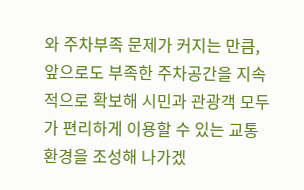와 주차부족 문제가 커지는 만큼, 앞으로도 부족한 주차공간을 지속적으로 확보해 시민과 관광객 모두가 편리하게 이용할 수 있는 교통환경을 조성해 나가겠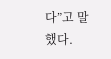다”고 말했다.